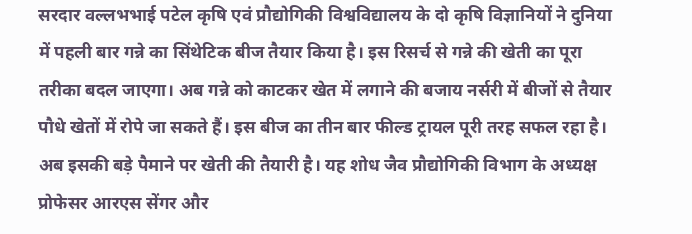सरदार वल्लभभाई पटेल कृषि एवं प्रौद्योगिकी विश्वविद्यालय के दो कृषि विज्ञानियों ने दुनिया में पहली बार गन्ने का सिंथेटिक बीज तैयार किया है। इस रिसर्च से गन्ने की खेती का पूरा तरीका बदल जाएगा। अब गन्ने को काटकर खेत में लगाने की बजाय नर्सरी में बीजों से तैयार पौधे खेतों में रोपे जा सकते हैं। इस बीज का तीन बार फील्ड ट्रायल पूरी तरह सफल रहा है। अब इसकी बड़े पैमाने पर खेती की तैयारी है। यह शोध जैव प्रौद्योगिकी विभाग के अध्यक्ष प्रोफेसर आरएस सेंगर और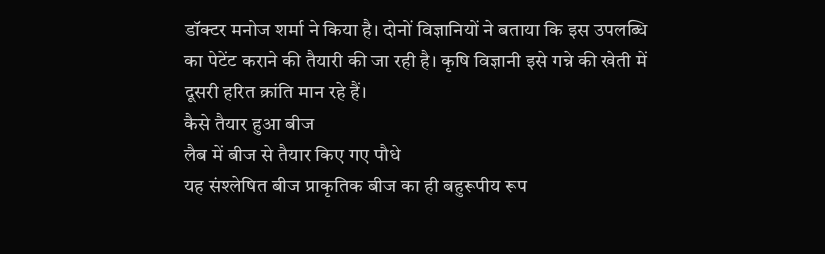डॉक्टर मनोज शर्मा ने किया है। दोनों विज्ञानियों ने बताया कि इस उपलब्धि का पेटेंट कराने की तैयारी की जा रही है। कृषि विज्ञानी इसे गन्ने की खेती में दूसरी हरित क्रांति मान रहे हैं।
कैसे तैयार हुआ बीज
लैब में बीज से तैयार किए गए पौधे
यह संश्लेषित बीज प्राकृतिक बीज का ही बहुरूपीय रूप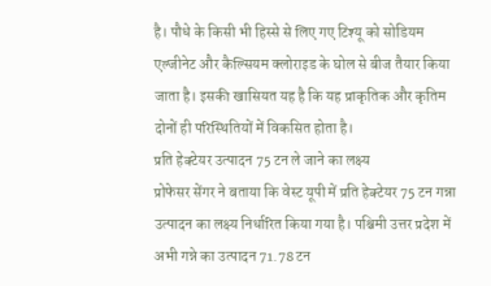है। पौधे के किसी भी हिस्से से लिए गए टिश्यू को सोडियम एल्जीनेट और कैल्सियम क्लोराइड के घोल से बीज तैयार किया जाता है। इसकी खासियत यह है कि यह प्राकृतिक और कृतिम दोनों ही परिस्थितियों में विकसित होता है।
प्रति हेक्टेयर उत्पादन 75 टन ले जाने का लक्ष्य
प्रोफेसर सेंगर ने बताया कि वेस्ट यूपी में प्रति हेक्टेयर 75 टन गन्ना उत्पादन का लक्ष्य निर्धारित किया गया है। पश्चिमी उत्तर प्रदेश में अभी गन्ने का उत्पादन 71.78 टन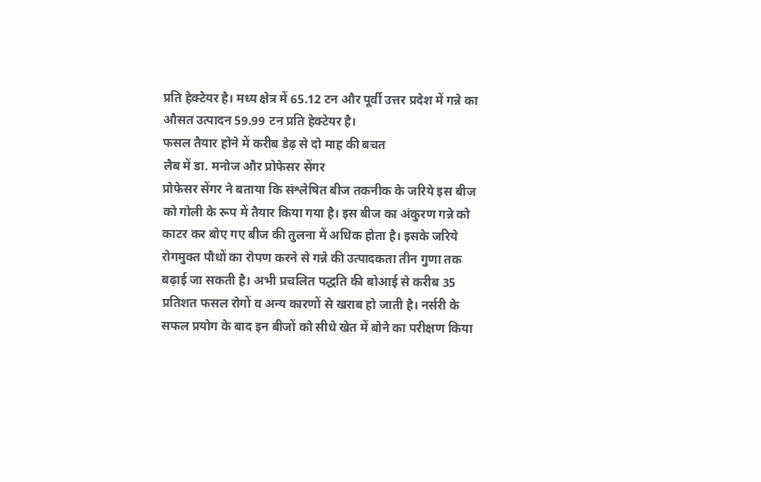प्रति हेक्टेयर है। मध्य क्षेत्र में 65.12 टन और पूर्वी उत्तर प्रदेश में गन्ने का औसत उत्पादन 59.99 टन प्रति हेक्टेयर है।
फसल तैयार होने में करीब डेढ़ से दो माह की बचत
लैब में डा. मनोज और प्रोफेसर सेंगर
प्रोफेसर सेंगर ने बताया कि संश्लेषित बीज तकनीक के जरिये इस बीज को गोली के रूप में तैयार किया गया है। इस बीज का अंकुरण गन्ने को काटर कर बोए गए बीज की तुलना में अधिक होता है। इसके जरिये रोगमुक्त पौधों का रोपण करने से गन्ने की उत्पादकता तीन गुणा तक बढ़ाई जा सकती है। अभी प्रचलित पद्धति की बोआई से करीब 35 प्रतिशत फसल रोगों व अन्य कारणों से खराब हो जाती है। नर्सरी के सफल प्रयोग के बाद इन बीजों को सीधे खेत में बोने का परीक्षण किया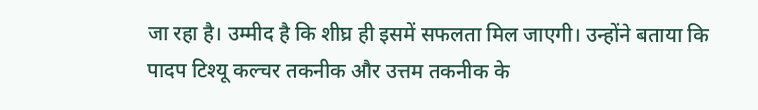जा रहा है। उम्मीद है कि शीघ्र ही इसमें सफलता मिल जाएगी। उन्होंने बताया कि पादप टिश्यू कल्चर तकनीक और उत्तम तकनीक के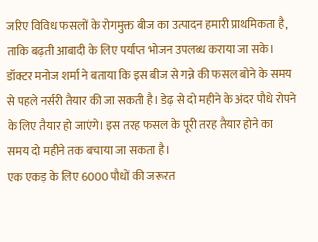जरिए विविध फसलों के रोगमुक्त बीज का उत्पादन हमारी प्राथमिकता है, ताकि बढ़ती आबादी के लिए पर्याप्त भोजन उपलब्ध कराया जा सके।
डॉक्टर मनोज शर्मा ने बताया कि इस बीज से गन्ने की फसल बोने के समय से पहले नर्सरी तैयार की जा सकती है। डेढ़ से दो महीने के अंदर पौधे रोपने के लिए तैयार हो जाएंगे। इस तरह फसल के पूरी तरह तैयार होने का समय दो महीने तक बचाया जा सकता है।
एक एकड़ के लिए 6000 पौधों की जरूरत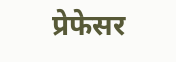प्रेफेसर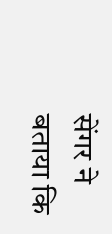सेंगर ने बताया कि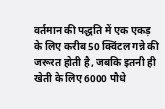वर्तमान की पद्धति में एक एकड़ के लिए करीब 50 क्विंटल गन्ने की जरूरत होती है, जबकि इतनी ही खेती के लिए 6000 पौधे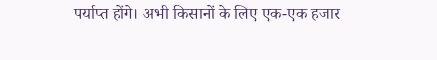पर्याप्त होंगे। अभी किसानों के लिए एक-एक हजार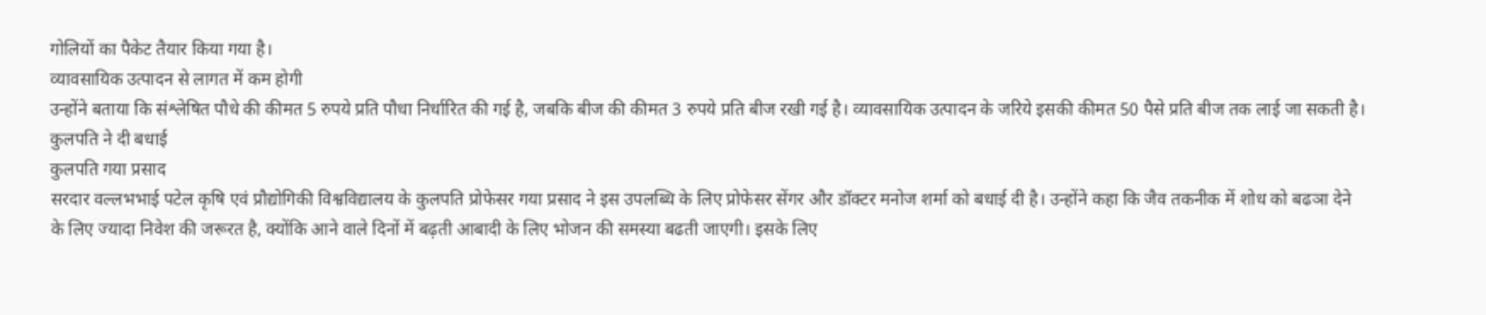गोलियों का पैकेट तैयार किया गया है।
व्यावसायिक उत्पादन से लागत में कम होगी
उन्होंने बताया कि संश्लेषित पौधे की कीमत 5 रुपये प्रति पौधा निर्धारित की गई है, जबकि बीज की कीमत 3 रुपये प्रति बीज रखी गई है। व्यावसायिक उत्पादन के जरिये इसकी कीमत 50 पैसे प्रति बीज तक लाई जा सकती है।
कुलपति ने दी बधाई
कुलपति गया प्रसाद
सरदार वल्लभभाई पटेल कृषि एवं प्रौद्योगिकी विश्वविद्यालय के कुलपति प्रोफेसर गया प्रसाद ने इस उपलब्धि के लिए प्रोफेसर सेंगर और डॉक्टर मनोज शर्मा को बधाई दी है। उन्होंने कहा कि जैव तकनीक में शोध को बढञा देने के लिए ज्यादा निवेश की जरूरत है, क्योंकि आने वाले दिनों में बढ़ती आबादी के लिए भोजन की समस्या बढती जाएगी। इसके लिए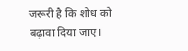जरूरी है कि शोध को बढ़ावा दिया जाए।